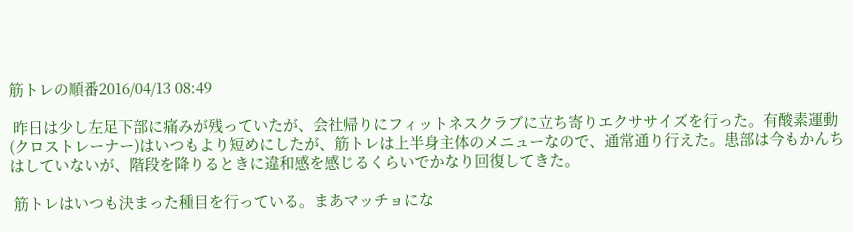筋トレの順番2016/04/13 08:49

 昨日は少し左足下部に痛みが残っていたが、会社帰りにフィットネスクラブに立ち寄りエクササイズを行った。有酸素運動(クロストレーナー)はいつもより短めにしたが、筋トレは上半身主体のメニューなので、通常通り行えた。患部は今もかんちはしていないが、階段を降りるときに違和感を感じるくらいでかなり回復してきた。

 筋トレはいつも決まった種目を行っている。まあマッチョにな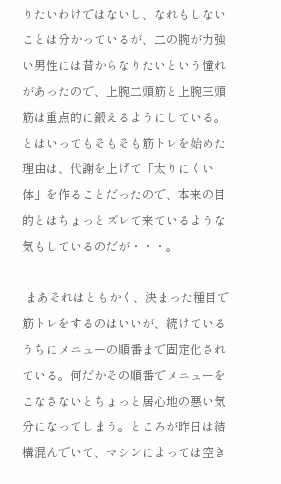りたいわけではないし、なれもしないことは分かっているが、二の腕が力強い男性には昔からなりたいという憧れがあったので、上腕二頭筋と上腕三頭筋は重点的に鍛えるようにしている。とはいってもそもそも筋トレを始めた理由は、代謝を上げて「太りにくい体」を作ることだったので、本来の目的とはちょっとズレて来ているような気もしているのだが・・・。

 まあそれはともかく、決まった種目で筋トレをするのはいいが、続けているうちにメニューの順番まで固定化されている。何だかその順番でメニューをこなさないとちょっと居心地の悪い気分になってしまう。ところが昨日は結構混んでいて、マシンによっては空き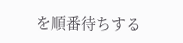を順番待ちする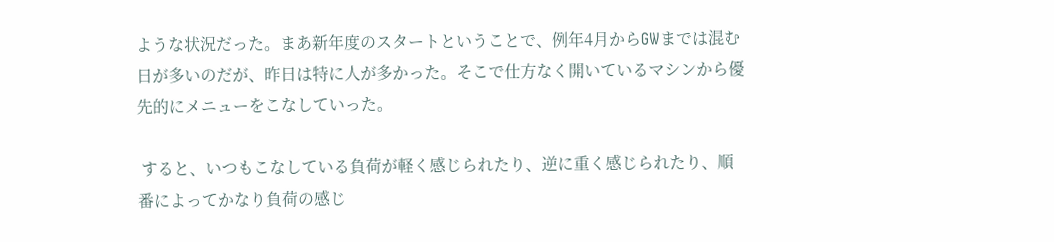ような状況だった。まあ新年度のスタートということで、例年4月からGWまでは混む日が多いのだが、昨日は特に人が多かった。そこで仕方なく開いているマシンから優先的にメニューをこなしていった。

 すると、いつもこなしている負荷が軽く感じられたり、逆に重く感じられたり、順番によってかなり負荷の感じ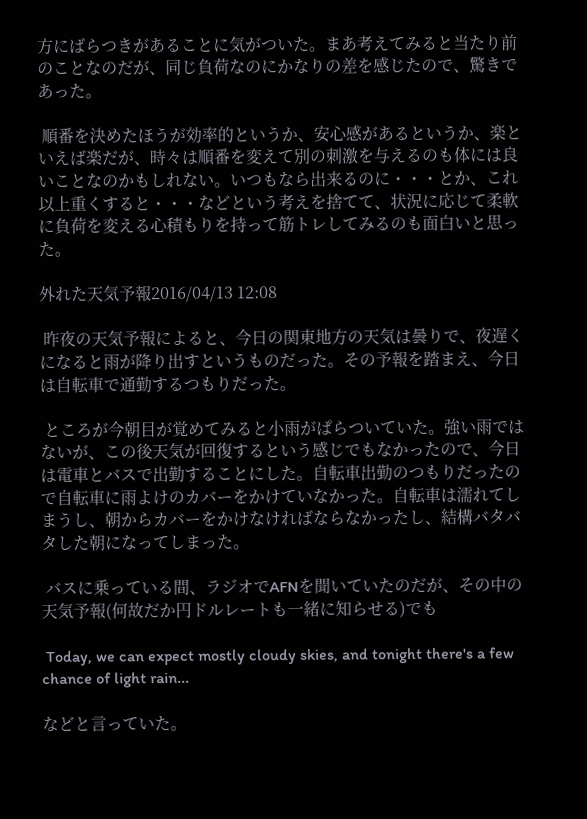方にばらつきがあることに気がついた。まあ考えてみると当たり前のことなのだが、同じ負荷なのにかなりの差を感じたので、驚きであった。

 順番を決めたほうが効率的というか、安心感があるというか、楽といえば楽だが、時々は順番を変えて別の刺激を与えるのも体には良いことなのかもしれない。いつもなら出来るのに・・・とか、これ以上重くすると・・・などという考えを捨てて、状況に応じて柔軟に負荷を変える心積もりを持って筋トレしてみるのも面白いと思った。

外れた天気予報2016/04/13 12:08

 昨夜の天気予報によると、今日の関東地方の天気は曇りで、夜遅くになると雨が降り出すというものだった。その予報を踏まえ、今日は自転車で通勤するつもりだった。

 ところが今朝目が覚めてみると小雨がぱらついていた。強い雨ではないが、この後天気が回復するという感じでもなかったので、今日は電車とバスで出勤することにした。自転車出勤のつもりだったので自転車に雨よけのカバーをかけていなかった。自転車は濡れてしまうし、朝からカバーをかけなければならなかったし、結構バタバタした朝になってしまった。

 バスに乗っている間、ラジオでAFNを聞いていたのだが、その中の天気予報(何故だか円ドルレートも一緒に知らせる)でも

 Today, we can expect mostly cloudy skies, and tonight there's a few chance of light rain...

などと言っていた。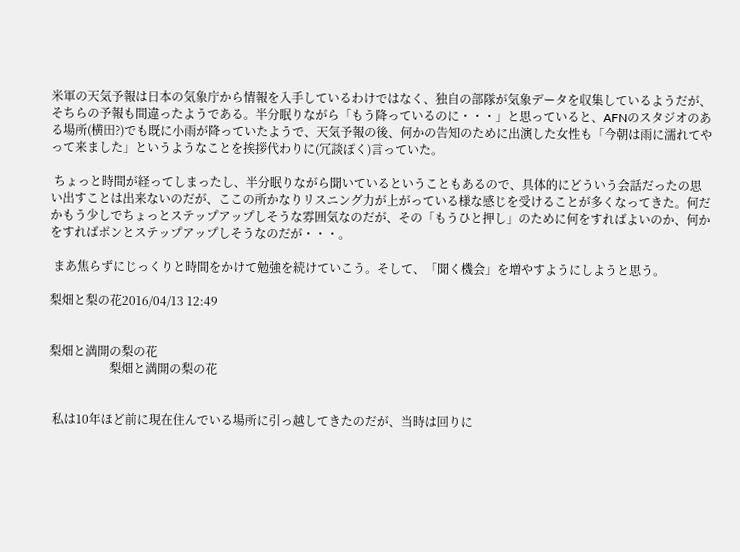米軍の天気予報は日本の気象庁から情報を入手しているわけではなく、独自の部隊が気象データを収集しているようだが、そちらの予報も間違ったようである。半分眠りながら「もう降っているのに・・・」と思っていると、AFNのスタジオのある場所(横田?)でも既に小雨が降っていたようで、天気予報の後、何かの告知のために出演した女性も「今朝は雨に濡れてやって来ました」というようなことを挨拶代わりに(冗談ぽく)言っていた。

 ちょっと時間が経ってしまったし、半分眠りながら聞いているということもあるので、具体的にどういう会話だったの思い出すことは出来ないのだが、ここの所かなりリスニング力が上がっている様な感じを受けることが多くなってきた。何だかもう少しでちょっとステップアップしそうな雰囲気なのだが、その「もうひと押し」のために何をすればよいのか、何かをすればポンとステップアップしそうなのだが・・・。

 まあ焦らずにじっくりと時間をかけて勉強を続けていこう。そして、「聞く機会」を増やすようにしようと思う。

梨畑と梨の花2016/04/13 12:49


梨畑と満開の梨の花
                    梨畑と満開の梨の花


 私は10年ほど前に現在住んでいる場所に引っ越してきたのだが、当時は回りに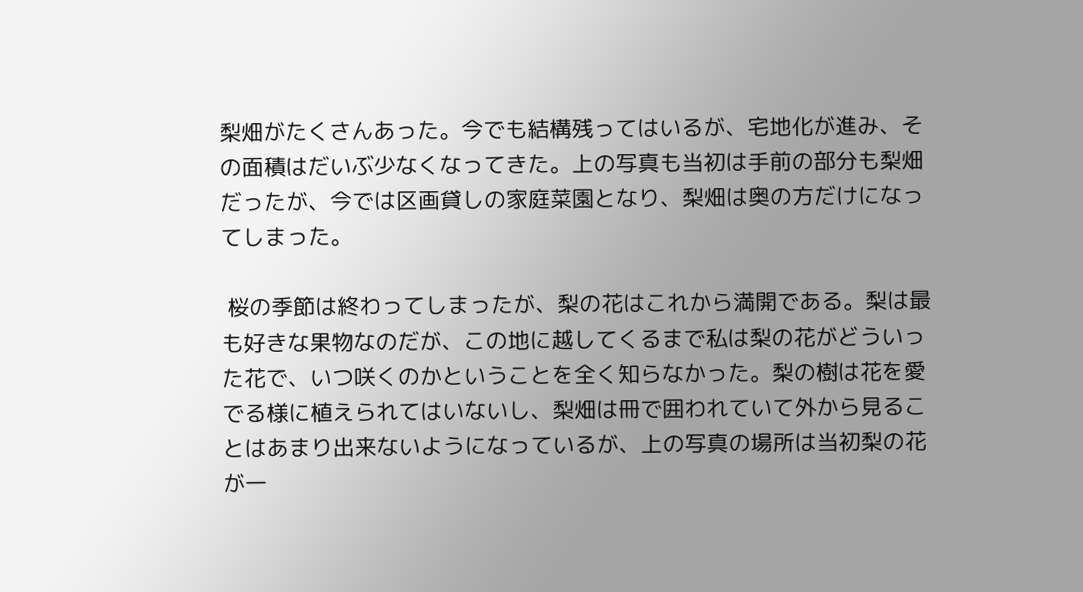梨畑がたくさんあった。今でも結構残ってはいるが、宅地化が進み、その面積はだいぶ少なくなってきた。上の写真も当初は手前の部分も梨畑だったが、今では区画貸しの家庭菜園となり、梨畑は奥の方だけになってしまった。

 桜の季節は終わってしまったが、梨の花はこれから満開である。梨は最も好きな果物なのだが、この地に越してくるまで私は梨の花がどういった花で、いつ咲くのかということを全く知らなかった。梨の樹は花を愛でる様に植えられてはいないし、梨畑は冊で囲われていて外から見ることはあまり出来ないようになっているが、上の写真の場所は当初梨の花が一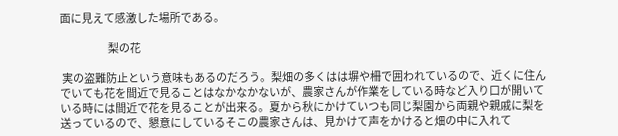面に見えて感激した場所である。

                        梨の花

 実の盗難防止という意味もあるのだろう。梨畑の多くはは塀や柵で囲われているので、近くに住んでいても花を間近で見ることはなかなかないが、農家さんが作業をしている時など入り口が開いている時には間近で花を見ることが出来る。夏から秋にかけていつも同じ梨園から両親や親戚に梨を送っているので、懇意にしているそこの農家さんは、見かけて声をかけると畑の中に入れて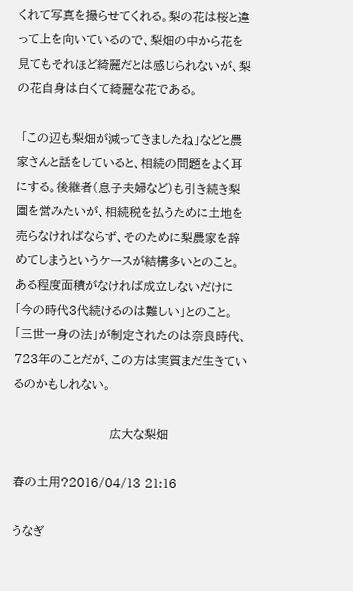くれて写真を撮らせてくれる。梨の花は桜と違って上を向いているので、梨畑の中から花を見てもそれほど綺麗だとは感じられないが、梨の花自身は白くて綺麗な花である。

 「この辺も梨畑が減ってきましたね」などと農家さんと話をしていると、相続の問題をよく耳にする。後継者(息子夫婦など)も引き続き梨園を営みたいが、相続税を払うために土地を売らなければならず、そのために梨農家を辞めてしまうというケースが結構多いとのこと。ある程度面積がなければ成立しないだけに「今の時代3代続けるのは難しい」とのこと。「三世一身の法」が制定されたのは奈良時代、723年のことだが、この方は実質まだ生きているのかもしれない。

                        広大な梨畑

春の土用?2016/04/13 21:16

うなぎ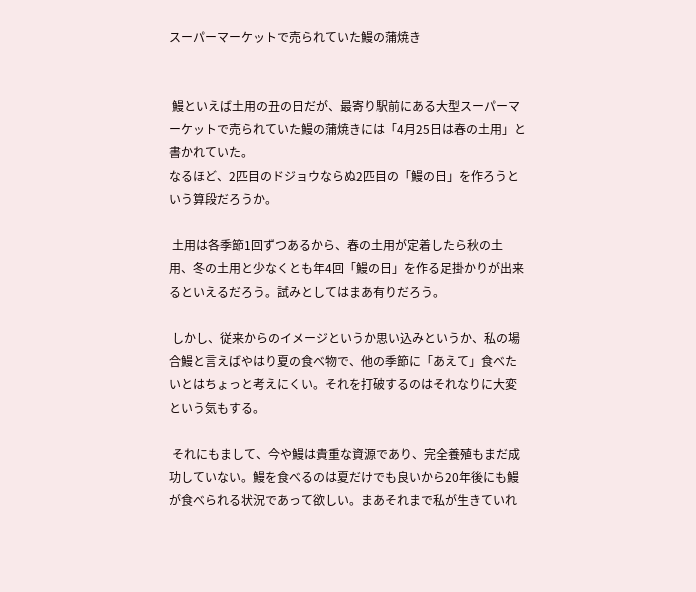スーパーマーケットで売られていた鰻の蒲焼き


 鰻といえば土用の丑の日だが、最寄り駅前にある大型スーパーマーケットで売られていた鰻の蒲焼きには「4月25日は春の土用」と書かれていた。
なるほど、2匹目のドジョウならぬ2匹目の「鰻の日」を作ろうという算段だろうか。

 土用は各季節1回ずつあるから、春の土用が定着したら秋の土用、冬の土用と少なくとも年4回「鰻の日」を作る足掛かりが出来るといえるだろう。試みとしてはまあ有りだろう。

 しかし、従来からのイメージというか思い込みというか、私の場合鰻と言えばやはり夏の食べ物で、他の季節に「あえて」食べたいとはちょっと考えにくい。それを打破するのはそれなりに大変という気もする。

 それにもまして、今や鰻は貴重な資源であり、完全養殖もまだ成功していない。鰻を食べるのは夏だけでも良いから20年後にも鰻が食べられる状況であって欲しい。まあそれまで私が生きていれ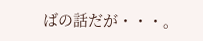ばの話だが・・・。